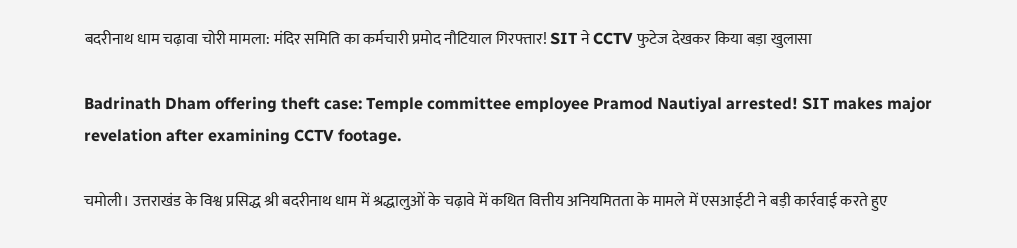बदरीनाथ धाम चढ़ावा चोरी मामला: मंदिर समिति का कर्मचारी प्रमोद नौटियाल गिरफ्तार! SIT ने CCTV फुटेज देखकर किया बड़ा खुलासा

Badrinath Dham offering theft case: Temple committee employee Pramod Nautiyal arrested! SIT makes major revelation after examining CCTV footage.

चमोली। उत्तराखंड के विश्व प्रसिद्ध श्री बदरीनाथ धाम में श्रद्धालुओं के चढ़ावे में कथित वित्तीय अनियमितता के मामले में एसआईटी ने बड़ी कार्रवाई करते हुए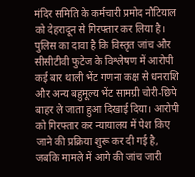मंदिर समिति के कर्मचारी प्रमोद नौटियाल को देहरादून से गिरफ्तार कर लिया है। पुलिस का दावा है कि विस्तृत जांच और सीसीटीवी फुटेज के विश्लेषण में आरोपी कई बार थाली भेंट गणना कक्ष से धनराशि और अन्य बहुमूल्य भेंट सामग्री चोरी-छिपे बाहर ले जाता हुआ दिखाई दिया। आरोपी को गिरफ्तार कर न्यायालय में पेश किए जाने की प्रक्रिया शुरू कर दी गई है, जबकि मामले में आगे की जांच जारी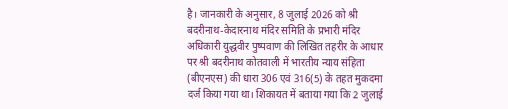है। जानकारी के अनुसार, 8 जुलाई 2026 को श्री बदरीनाथ-केदारनाथ मंदिर समिति के प्रभारी मंदिर अधिकारी युद्धवीर पुष्पवाण की लिखित तहरीर के आधार पर श्री बदरीनाथ कोतवाली में भारतीय न्याय संहिता (बीएनएस) की धारा 306 एवं 316(5) के तहत मुकदमा दर्ज किया गया था। शिकायत में बताया गया कि 2 जुलाई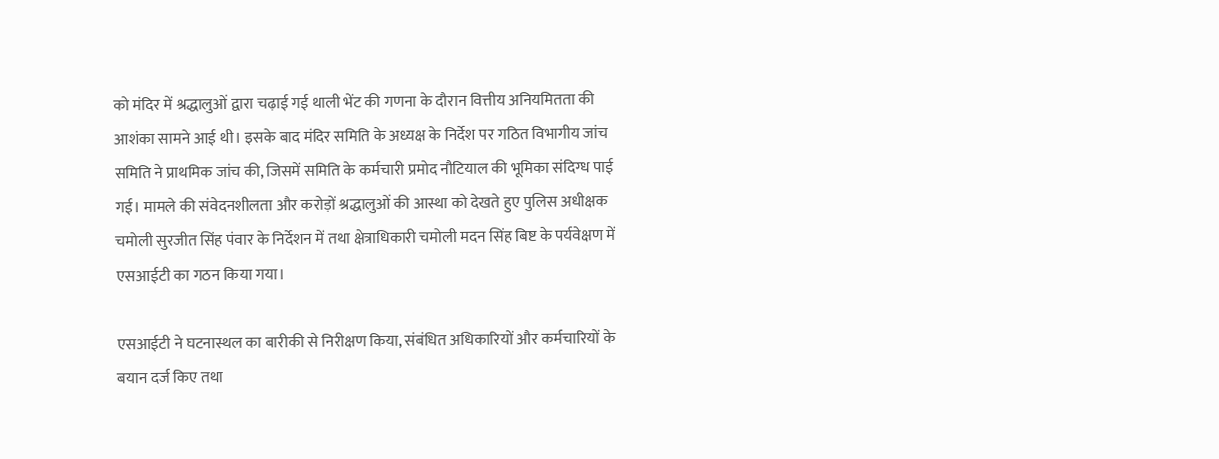को मंदिर में श्रद्धालुओं द्वारा चढ़ाई गई थाली भेंट की गणना के दौरान वित्तीय अनियमितता की आशंका सामने आई थी। इसके बाद मंदिर समिति के अध्यक्ष के निर्देश पर गठित विभागीय जांच समिति ने प्राथमिक जांच की, जिसमें समिति के कर्मचारी प्रमोद नौटियाल की भूमिका संदिग्ध पाई गई। मामले की संवेदनशीलता और करोड़ों श्रद्धालुओं की आस्था को देखते हुए पुलिस अधीक्षक चमोली सुरजीत सिंह पंवार के निर्देशन में तथा क्षेत्राधिकारी चमोली मदन सिंह बिष्ट के पर्यवेक्षण में एसआईटी का गठन किया गया।

एसआईटी ने घटनास्थल का बारीकी से निरीक्षण किया, संबंधित अधिकारियों और कर्मचारियों के बयान दर्ज किए तथा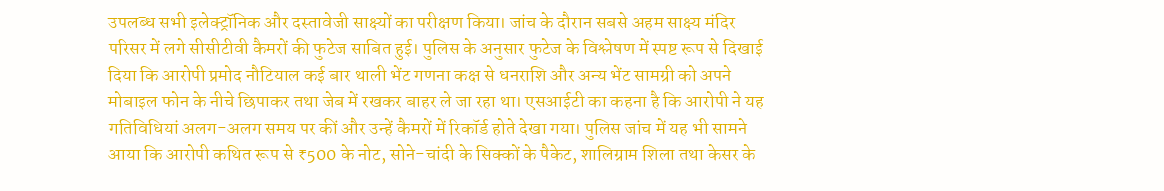उपलब्ध सभी इलेक्ट्रॉनिक और दस्तावेजी साक्ष्यों का परीक्षण किया। जांच के दौरान सबसे अहम साक्ष्य मंदिर परिसर में लगे सीसीटीवी कैमरों की फुटेज साबित हुई। पुलिस के अनुसार फुटेज के विश्लेषण में स्पष्ट रूप से दिखाई दिया कि आरोपी प्रमोद नौटियाल कई बार थाली भेंट गणना कक्ष से धनराशि और अन्य भेंट सामग्री को अपने मोबाइल फोन के नीचे छिपाकर तथा जेब में रखकर बाहर ले जा रहा था। एसआईटी का कहना है कि आरोपी ने यह गतिविधियां अलग-अलग समय पर कीं और उन्हें कैमरों में रिकॉर्ड होते देखा गया। पुलिस जांच में यह भी सामने आया कि आरोपी कथित रूप से ₹500 के नोट, सोने-चांदी के सिक्कों के पैकेट, शालिग्राम शिला तथा केसर के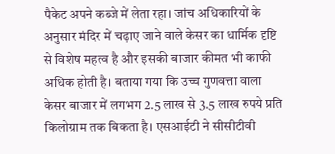पैकेट अपने कब्जे में लेता रहा। जांच अधिकारियों के अनुसार मंदिर में चढ़ाए जाने वाले केसर का धार्मिक दृष्टि से विशेष महत्व है और इसकी बाजार कीमत भी काफी अधिक होती है। बताया गया कि उच्च गुणवत्ता वाला केसर बाजार में लगभग 2.5 लाख से 3.5 लाख रुपये प्रति किलोग्राम तक बिकता है। एसआईटी ने सीसीटीवी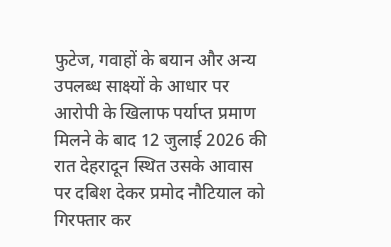फुटेज, गवाहों के बयान और अन्य उपलब्ध साक्ष्यों के आधार पर आरोपी के खिलाफ पर्याप्त प्रमाण मिलने के बाद 12 जुलाई 2026 की रात देहरादून स्थित उसके आवास पर दबिश देकर प्रमोद नौटियाल को गिरफ्तार कर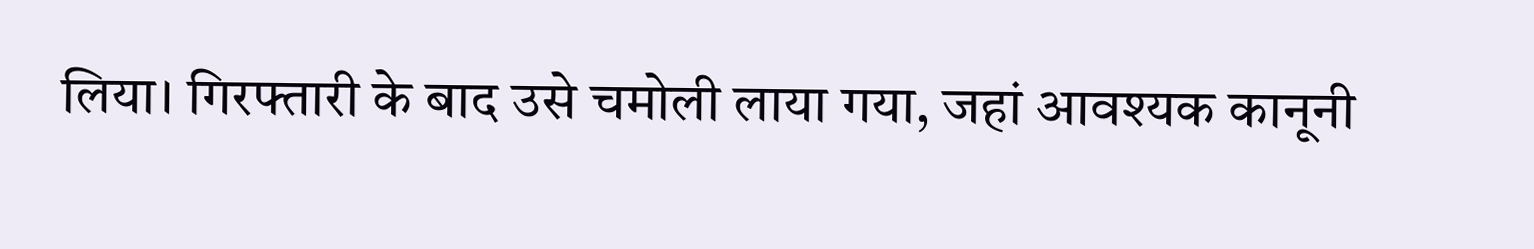लिया। गिरफ्तारी के बाद उसे चमोली लाया गया, जहां आवश्यक कानूनी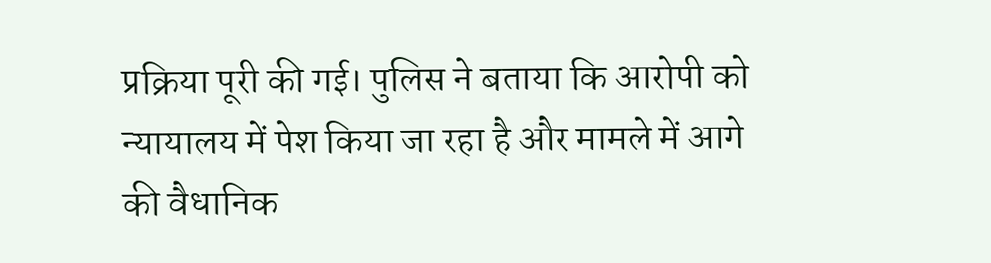प्रक्रिया पूरी की गई। पुलिस ने बताया कि आरोपी को न्यायालय में पेश किया जा रहा है और मामले में आगे की वैधानिक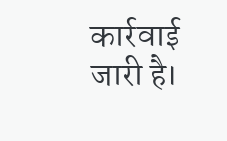कार्रवाई जारी है।